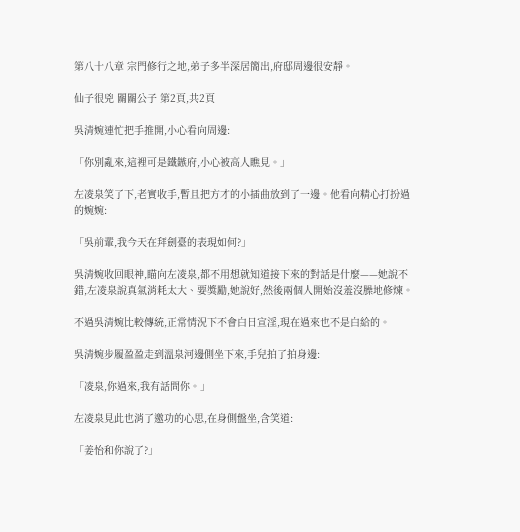第八十八章 宗門修行之地,弟子多半深居簡出,府邸周邊很安靜。

仙子很兇 關關公子 第2頁,共2頁

吳清婉連忙把手推開,小心看向周邊:

「你別亂來,這裡可是鐵鏃府,小心被高人瞧見。」

左凌泉笑了下,老實收手,暫且把方才的小插曲放到了一邊。他看向精心打扮過的婉婉:

「吳前輩,我今天在拜劍臺的表現如何?」

吳清婉收回眼神,瞄向左凌泉,都不用想就知道接下來的對話是什麼——她說不錯,左凌泉說真氣消耗太大、要獎勵,她說好,然後兩個人開始沒羞沒臊地修煉。

不過吳清婉比較傳統,正常情況下不會白日宣淫,現在過來也不是白給的。

吳清婉步履盈盈走到溫泉河邊側坐下來,手兒拍了拍身邊:

「凌泉,你過來,我有話問你。」

左凌泉見此也消了邀功的心思,在身側盤坐,含笑道:

「姜怡和你說了?」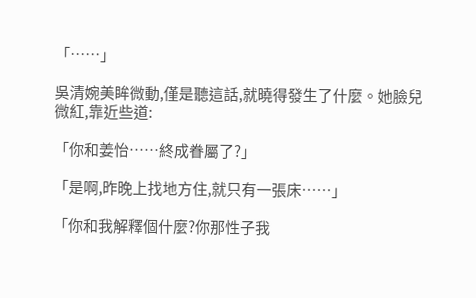「……」

吳清婉美眸微動,僅是聽這話,就曉得發生了什麼。她臉兒微紅,靠近些道:

「你和姜怡……終成眷屬了?」

「是啊,昨晚上找地方住,就只有一張床……」

「你和我解釋個什麼?你那性子我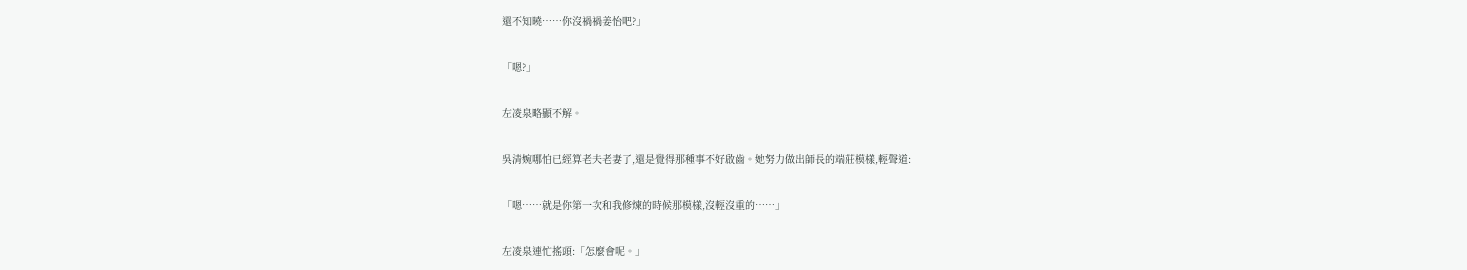還不知曉……你沒禍禍姜怡吧?」

「嗯?」

左凌泉略顯不解。

吳清婉哪怕已經算老夫老妻了,還是覺得那種事不好啟齒。她努力做出師長的端莊模樣,輕聲道:

「嗯……就是你第一次和我修煉的時候那模樣,沒輕沒重的……」

左凌泉連忙搖頭:「怎麼會呢。」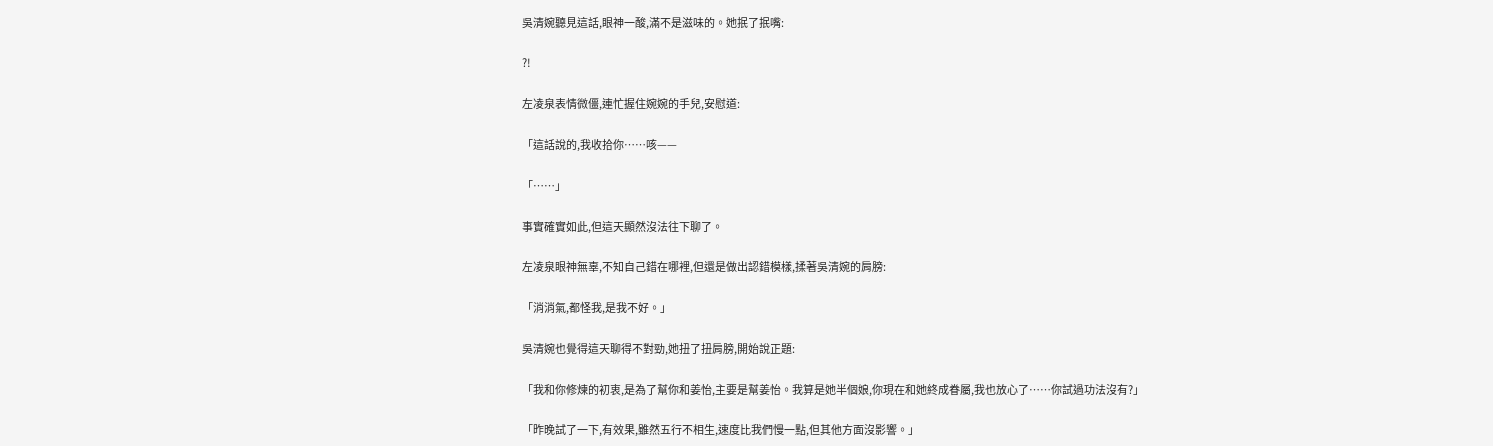吳清婉聽見這話,眼神一酸,滿不是滋味的。她抿了抿嘴:

?!

左凌泉表情微僵,連忙握住婉婉的手兒,安慰道:

「這話說的,我收拾你……咳——

「……」

事實確實如此,但這天顯然沒法往下聊了。

左凌泉眼神無辜,不知自己錯在哪裡,但還是做出認錯模樣,揉著吳清婉的肩膀:

「消消氣,都怪我,是我不好。」

吳清婉也覺得這天聊得不對勁,她扭了扭肩膀,開始說正題:

「我和你修煉的初衷,是為了幫你和姜怡,主要是幫姜怡。我算是她半個娘,你現在和她終成眷屬,我也放心了……你試過功法沒有?」

「昨晚試了一下,有效果,雖然五行不相生,速度比我們慢一點,但其他方面沒影響。」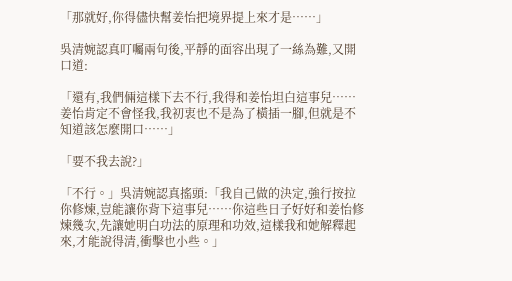「那就好,你得儘快幫姜怡把境界提上來才是……」

吳清婉認真叮囑兩句後,平靜的面容出現了一絲為難,又開口道:

「還有,我們倆這樣下去不行,我得和姜怡坦白這事兒……姜怡肯定不會怪我,我初衷也不是為了橫插一腳,但就是不知道該怎麼開口……」

「要不我去說?」

「不行。」吳清婉認真搖頭:「我自己做的決定,強行按拉你修煉,豈能讓你背下這事兒……你這些日子好好和姜怡修煉幾次,先讓她明白功法的原理和功效,這樣我和她解釋起來,才能說得清,衝擊也小些。」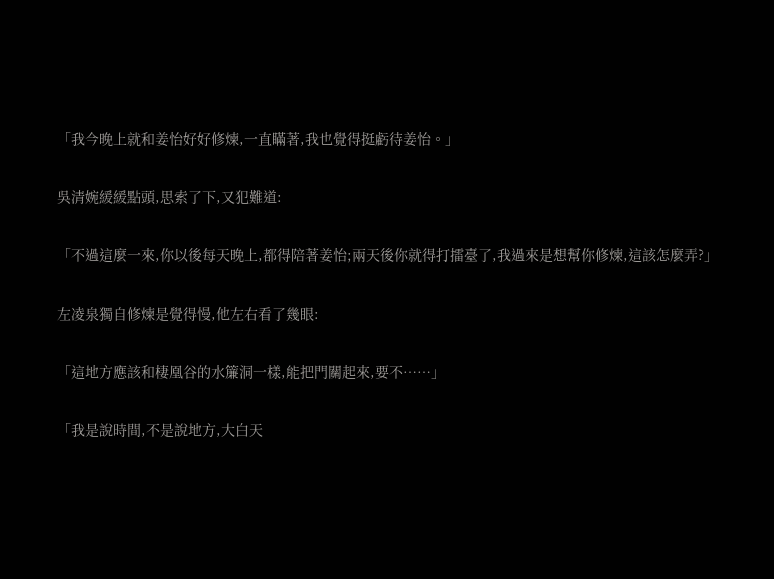「我今晚上就和姜怡好好修煉,一直瞞著,我也覺得挺虧待姜怡。」

吳清婉緩緩點頭,思索了下,又犯難道:

「不過這麼一來,你以後每天晚上,都得陪著姜怡;兩天後你就得打擂臺了,我過來是想幫你修煉,這該怎麼弄?」

左凌泉獨自修煉是覺得慢,他左右看了幾眼:

「這地方應該和棲凰谷的水簾洞一樣,能把門關起來,要不……」

「我是說時間,不是說地方,大白天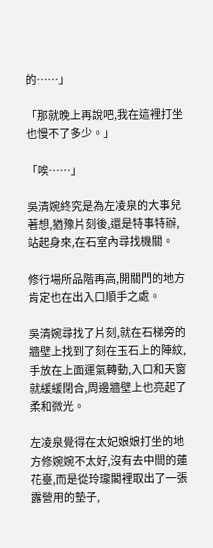的……」

「那就晚上再說吧,我在這裡打坐也慢不了多少。」

「唉……」

吳清婉終究是為左凌泉的大事兒著想,猶豫片刻後,還是特事特辦,站起身來,在石室內尋找機關。

修行場所品階再高,開關門的地方肯定也在出入口順手之處。

吳清婉尋找了片刻,就在石梯旁的牆壁上找到了刻在玉石上的陣紋,手放在上面運氣轉動,入口和天窗就緩緩閉合,周邊牆壁上也亮起了柔和微光。

左凌泉覺得在太妃娘娘打坐的地方修婉婉不太好,沒有去中間的蓮花臺,而是從玲瓏閣裡取出了一張露營用的墊子,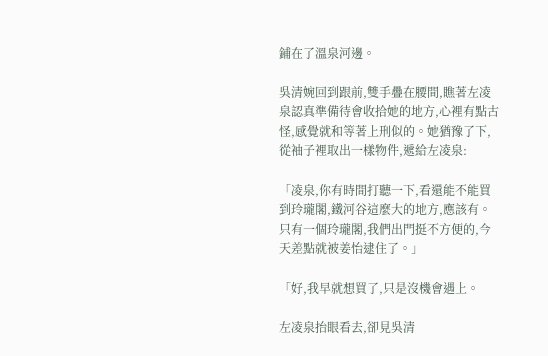鋪在了溫泉河邊。

吳清婉回到跟前,雙手疊在腰間,瞧著左凌泉認真準備待會收拾她的地方,心裡有點古怪,感覺就和等著上刑似的。她猶豫了下,從袖子裡取出一樣物件,遞給左凌泉:

「凌泉,你有時間打聽一下,看還能不能買到玲瓏閣,鐵河谷這麼大的地方,應該有。只有一個玲瓏閣,我們出門挺不方便的,今天差點就被姜怡逮住了。」

「好,我早就想買了,只是沒機會遇上。

左凌泉抬眼看去,卻見吳清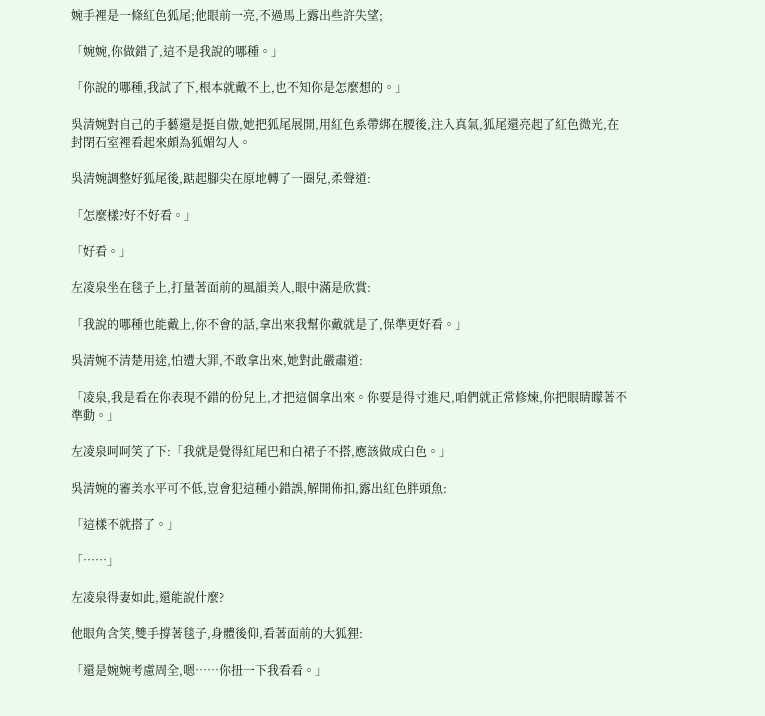婉手裡是一條紅色狐尾;他眼前一亮,不過馬上露出些許失望;

「婉婉,你做錯了,這不是我說的哪種。」

「你說的哪種,我試了下,根本就戴不上,也不知你是怎麼想的。」

吳清婉對自己的手藝還是挺自傲,她把狐尾展開,用紅色系帶綁在腰後,注入真氣,狐尾還亮起了紅色微光,在封閉石室裡看起來頗為狐媚勾人。

吳清婉調整好狐尾後,踮起腳尖在原地轉了一圈兒,柔聲道:

「怎麼樣?好不好看。」

「好看。」

左凌泉坐在毯子上,打量著面前的風韻美人,眼中滿是欣賞:

「我說的哪種也能戴上,你不會的話,拿出來我幫你戴就是了,保準更好看。」

吳清婉不清楚用途,怕遭大罪,不敢拿出來,她對此嚴肅道:

「凌泉,我是看在你表現不錯的份兒上,才把這個拿出來。你要是得寸進尺,咱們就正常修煉,你把眼睛矇著不準動。」

左凌泉呵呵笑了下:「我就是覺得紅尾巴和白裙子不搭,應該做成白色。」

吳清婉的審美水平可不低,豈會犯這種小錯誤,解開佈扣,露出紅色胖頭魚:

「這樣不就搭了。」

「……」

左凌泉得妻如此,還能說什麼?

他眼角含笑,雙手撐著毯子,身體後仰,看著面前的大狐狸:

「還是婉婉考慮周全,嗯……你扭一下我看看。」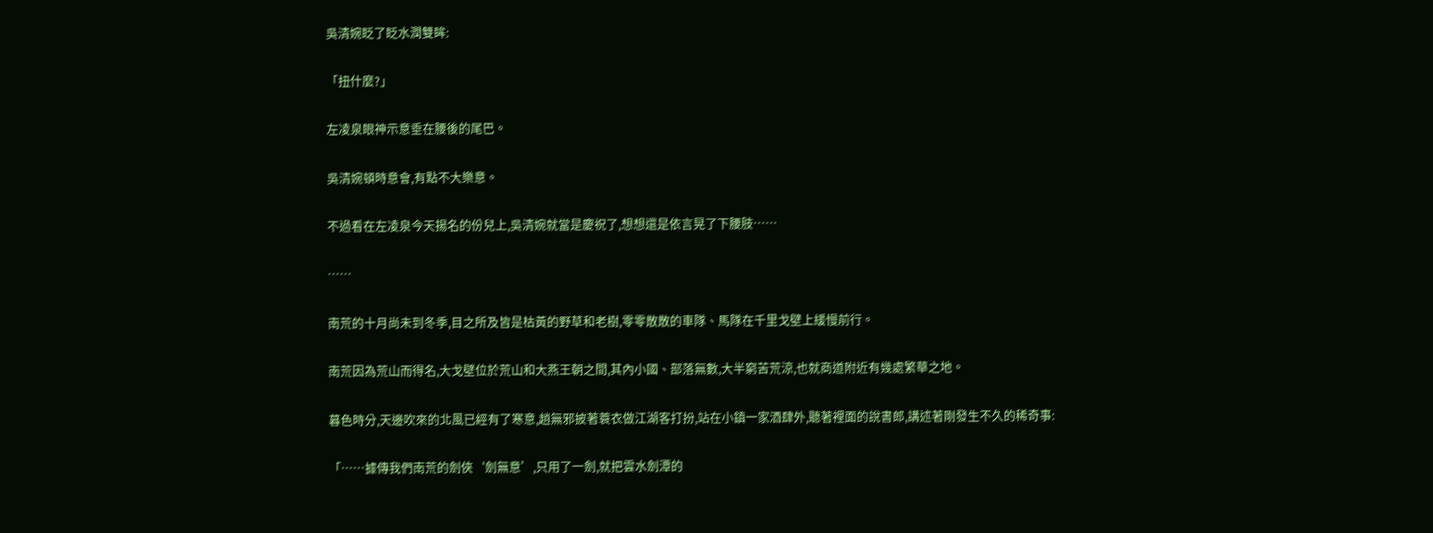吳清婉眨了眨水潤雙眸:

「扭什麼?」

左凌泉眼神示意垂在腰後的尾巴。

吳清婉頓時意會,有點不大樂意。

不過看在左凌泉今天揚名的份兒上,吳清婉就當是慶祝了,想想還是依言晃了下腰肢……

……

南荒的十月尚未到冬季,目之所及皆是枯黃的野草和老樹,零零散散的車隊、馬隊在千里戈壁上緩慢前行。

南荒因為荒山而得名,大戈壁位於荒山和大燕王朝之間,其內小國、部落無數,大半窮苦荒涼,也就商道附近有幾處繁華之地。

暮色時分,天邊吹來的北風已經有了寒意,趙無邪披著蓑衣做江湖客打扮,站在小鎮一家酒肆外,聽著裡面的說書郎,講述著剛發生不久的稀奇事:

「……據傳我們南荒的劍俠‘劍無意’,只用了一劍,就把雲水劍潭的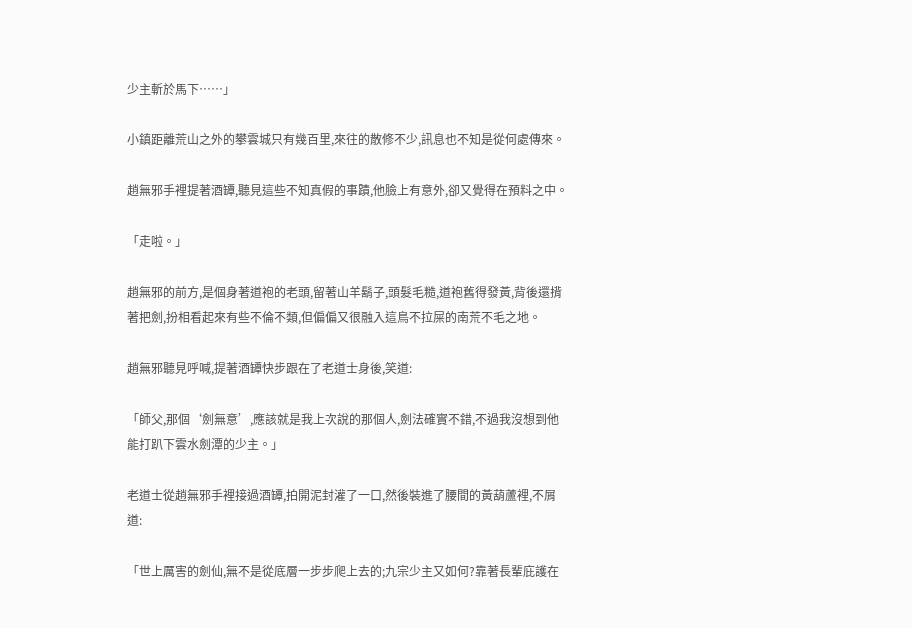少主斬於馬下……」

小鎮距離荒山之外的攀雲城只有幾百里,來往的散修不少,訊息也不知是從何處傳來。

趙無邪手裡提著酒罈,聽見這些不知真假的事蹟,他臉上有意外,卻又覺得在預料之中。

「走啦。」

趙無邪的前方,是個身著道袍的老頭,留著山羊鬍子,頭髮毛糙,道袍舊得發黃,背後還揹著把劍,扮相看起來有些不倫不類,但偏偏又很融入這鳥不拉屎的南荒不毛之地。

趙無邪聽見呼喊,提著酒罈快步跟在了老道士身後,笑道:

「師父,那個‘劍無意’,應該就是我上次說的那個人,劍法確實不錯,不過我沒想到他能打趴下雲水劍潭的少主。」

老道士從趙無邪手裡接過酒罈,拍開泥封灌了一口,然後裝進了腰間的黃葫蘆裡,不屑道:

「世上厲害的劍仙,無不是從底層一步步爬上去的;九宗少主又如何?靠著長輩庇護在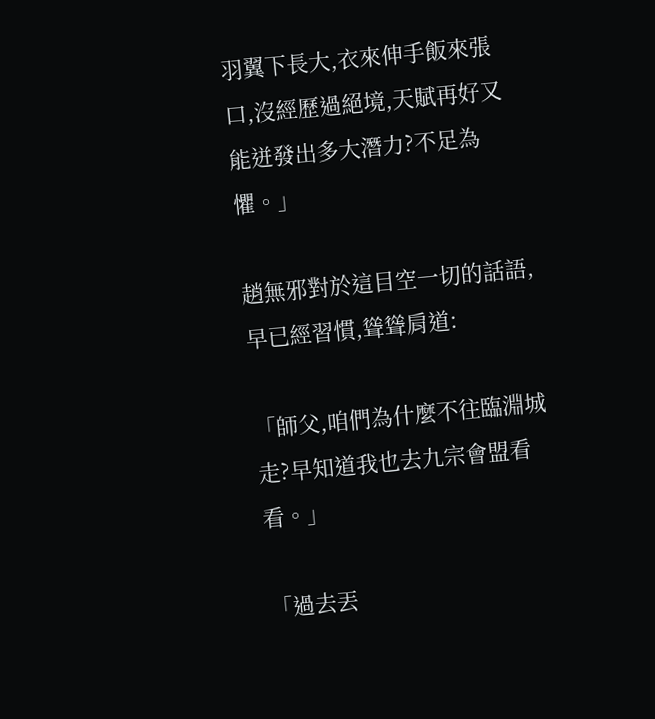羽翼下長大,衣來伸手飯來張口,沒經歷過絕境,天賦再好又能迸發出多大潛力?不足為懼。」

趙無邪對於這目空一切的話語,早已經習慣,聳聳肩道:

「師父,咱們為什麼不往臨淵城走?早知道我也去九宗會盟看看。」

「過去丟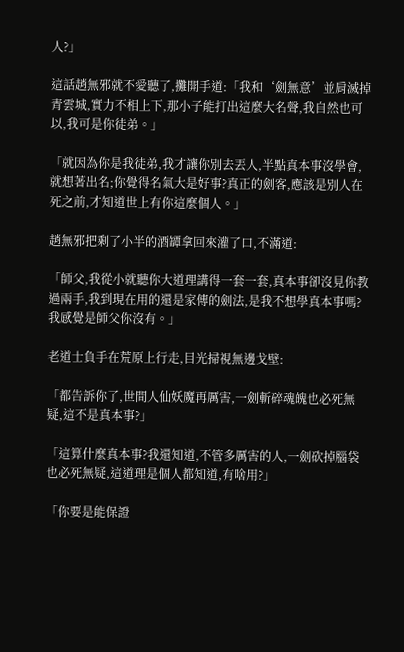人?」

這話趙無邪就不愛聽了,攤開手道:「我和‘劍無意’並肩滅掉青雲城,實力不相上下,那小子能打出這麼大名聲,我自然也可以,我可是你徒弟。」

「就因為你是我徒弟,我才讓你別去丟人,半點真本事沒學會,就想著出名;你覺得名氣大是好事?真正的劍客,應該是別人在死之前,才知道世上有你這麼個人。」

趙無邪把剩了小半的酒罈拿回來灌了口,不滿道:

「師父,我從小就聽你大道理講得一套一套,真本事卻沒見你教過兩手,我到現在用的還是家傳的劍法,是我不想學真本事嗎?我感覺是師父你沒有。」

老道士負手在荒原上行走,目光掃視無邊戈壁:

「都告訴你了,世間人仙妖魔再厲害,一劍斬碎魂魄也必死無疑,這不是真本事?」

「這算什麼真本事?我還知道,不管多厲害的人,一劍砍掉腦袋也必死無疑,這道理是個人都知道,有啥用?」

「你要是能保證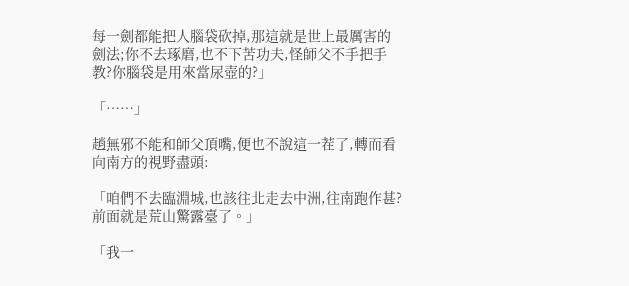每一劍都能把人腦袋砍掉,那這就是世上最厲害的劍法;你不去琢磨,也不下苦功夫,怪師父不手把手教?你腦袋是用來當尿壺的?」

「……」

趙無邪不能和師父頂嘴,便也不說這一茬了,轉而看向南方的視野盡頭:

「咱們不去臨淵城,也該往北走去中洲,往南跑作甚?前面就是荒山驚露臺了。」

「我一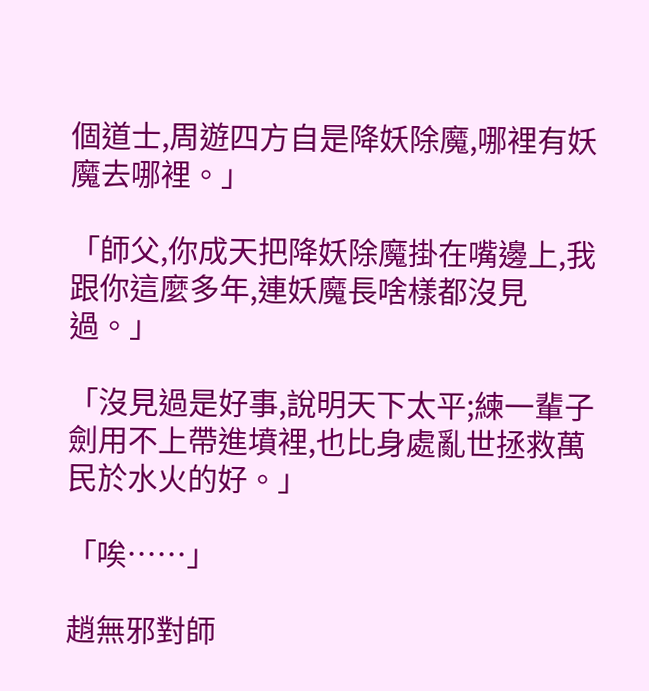個道士,周遊四方自是降妖除魔,哪裡有妖魔去哪裡。」

「師父,你成天把降妖除魔掛在嘴邊上,我跟你這麼多年,連妖魔長啥樣都沒見過。」

「沒見過是好事,說明天下太平;練一輩子劍用不上帶進墳裡,也比身處亂世拯救萬民於水火的好。」

「唉……」

趙無邪對師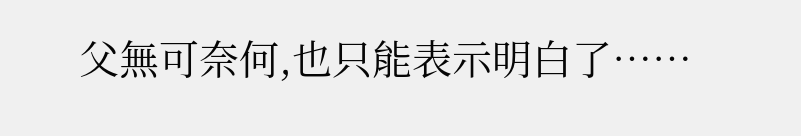父無可奈何,也只能表示明白了……